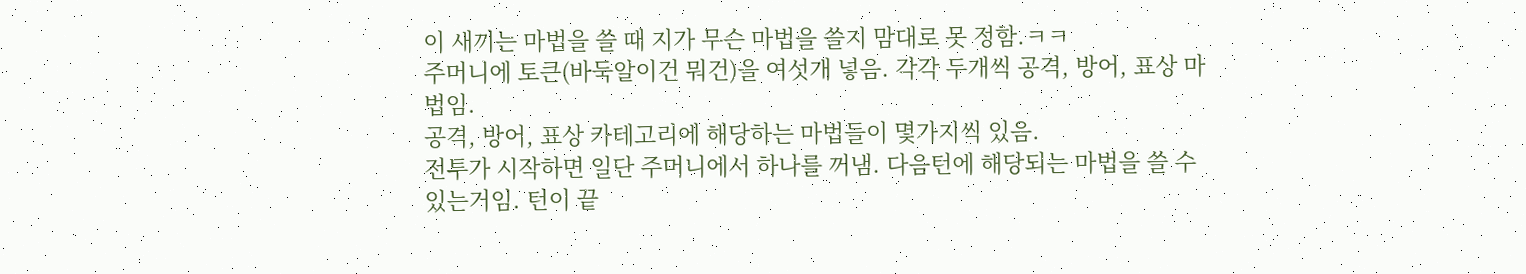이 새끼는 마법을 쓸 때 지가 무슨 마법을 쓸지 맘대로 못 정함.ㅋㅋ
주머니에 토큰(바둑알이건 뭐건)을 여섯개 넣음. 각각 두개씩 공격, 방어, 표상 마법임.
공격, 방어, 표상 카테고리에 해당하는 마법들이 몇가지씩 있음.
전투가 시작하면 일단 주머니에서 하나를 꺼냄. 다음턴에 해당되는 마법을 쓸 수 있는거임. 턴이 끝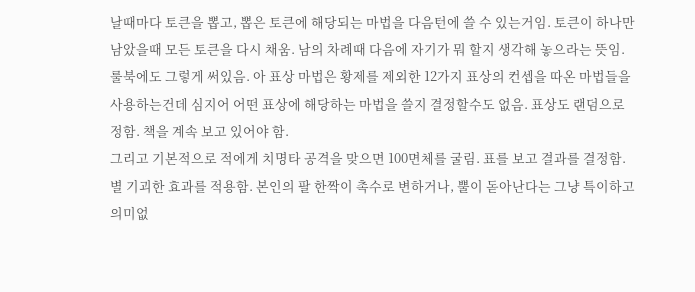날때마다 토큰을 뽑고, 뽑은 토큰에 해당되는 마법을 다음턴에 쓸 수 있는거임. 토큰이 하나만 남았을때 모든 토큰을 다시 채움. 남의 차례때 다음에 자기가 뭐 할지 생각해 놓으라는 뜻임. 룰북에도 그렇게 써있음. 아 표상 마법은 황제를 제외한 12가지 표상의 컨셉을 따온 마법들을 사용하는건데 심지어 어떤 표상에 해당하는 마법을 쓸지 결정할수도 없음. 표상도 랜덤으로 정함. 책을 계속 보고 있어야 함.
그리고 기본적으로 적에게 치명타 공격을 맞으면 100면체를 굴림. 표를 보고 결과를 결정함. 별 기괴한 효과를 적용함. 본인의 팔 한짝이 촉수로 변하거나, 뿔이 돋아난다는 그냥 특이하고 의미없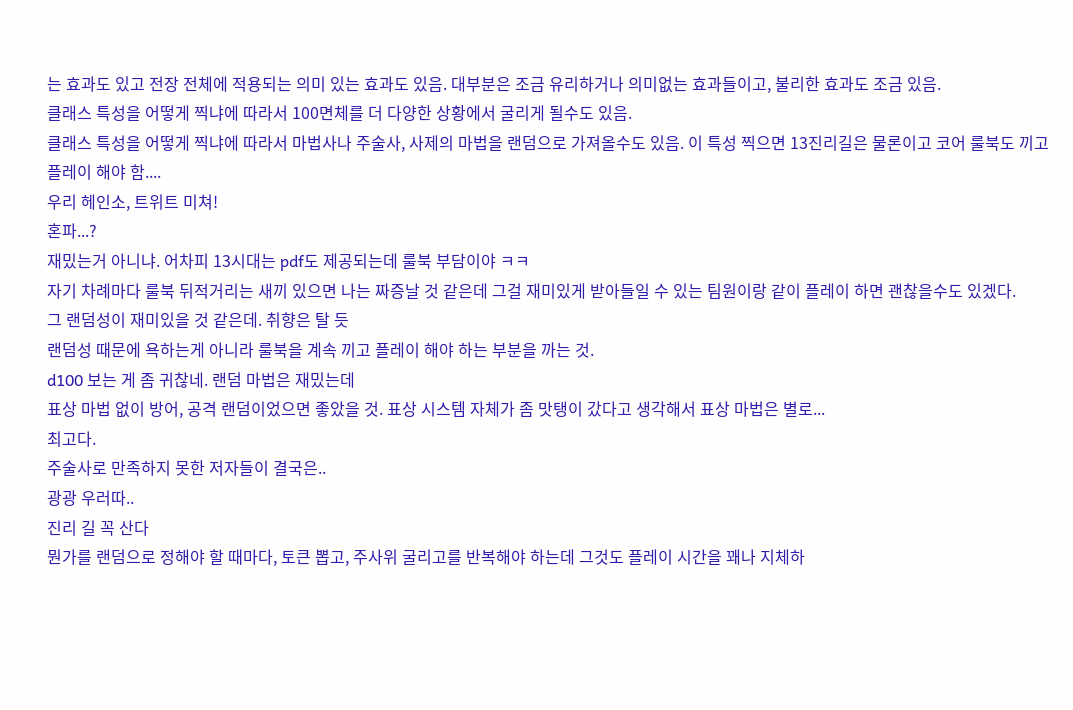는 효과도 있고 전장 전체에 적용되는 의미 있는 효과도 있음. 대부분은 조금 유리하거나 의미없는 효과들이고, 불리한 효과도 조금 있음.
클래스 특성을 어떻게 찍냐에 따라서 100면체를 더 다양한 상황에서 굴리게 될수도 있음.
클래스 특성을 어떻게 찍냐에 따라서 마법사나 주술사, 사제의 마법을 랜덤으로 가져올수도 있음. 이 특성 찍으면 13진리길은 물론이고 코어 룰북도 끼고 플레이 해야 함....
우리 헤인소, 트위트 미쳐!
혼파...?
재밌는거 아니냐. 어차피 13시대는 pdf도 제공되는데 룰북 부담이야 ㅋㅋ
자기 차례마다 룰북 뒤적거리는 새끼 있으면 나는 짜증날 것 같은데 그걸 재미있게 받아들일 수 있는 팀원이랑 같이 플레이 하면 괜찮을수도 있겠다.
그 랜덤성이 재미있을 것 같은데. 취향은 탈 듯
랜덤성 때문에 욕하는게 아니라 룰북을 계속 끼고 플레이 해야 하는 부분을 까는 것.
d100 보는 게 좀 귀찮네. 랜덤 마법은 재밌는데
표상 마법 없이 방어, 공격 랜덤이었으면 좋았을 것. 표상 시스템 자체가 좀 맛탱이 갔다고 생각해서 표상 마법은 별로...
최고다.
주술사로 만족하지 못한 저자들이 결국은..
광광 우러따..
진리 길 꼭 산다
뭔가를 랜덤으로 정해야 할 때마다, 토큰 뽑고, 주사위 굴리고를 반복해야 하는데 그것도 플레이 시간을 꽤나 지체하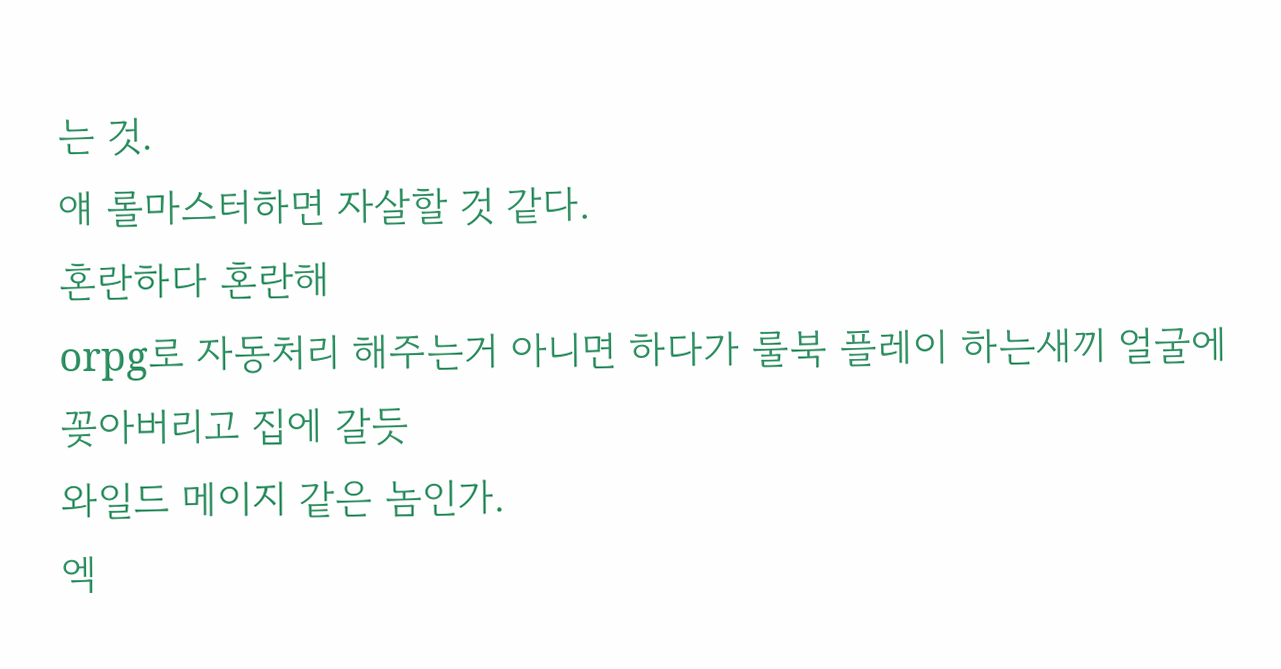는 것.
얘 롤마스터하면 자살할 것 같다.
혼란하다 혼란해
orpg로 자동처리 해주는거 아니면 하다가 룰북 플레이 하는새끼 얼굴에 꽂아버리고 집에 갈듯
와일드 메이지 같은 놈인가.
엑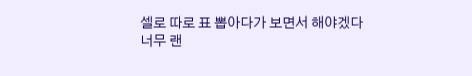셀로 따로 표 뽑아다가 보면서 해야겠다
너무 랜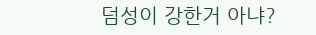덤성이 강한거 아냐?